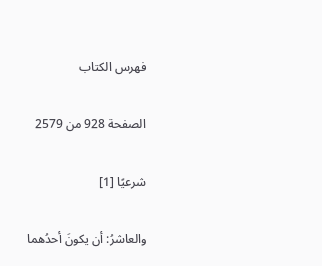فهرس الكتاب

الصفحة 928 من 2579

شرعيًا [1]

والعاشرُ: أن يكونَ أحدُهما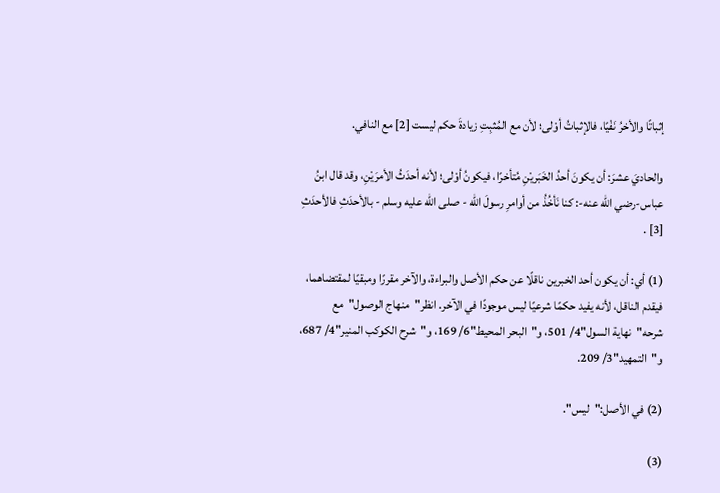إثباتًا والأخرُ نَفْيًا، فالإثباتُ أوْلى؛ لأن مع المُثبِتِ زيادةَ حكم ليست [2] مع النافي.

والحاديَ عشرَ: أن يكونَ أحدُ الخَبَريْنِ مُتأخرًا، فيكونُ أوْلى؛ لأنه أحدَثُ الأمرَيْنِ، وقد قال ابنُ عباس-رضي الله عنه-: كنا نَأخُذُ من أوامرِ رسولَ الله - صلى الله عليه وسلم - بالأحدَثِ فالأحدَثِ [3] .

(1) أي: أن يكون أحد الخبرين ناقلًا عن حكم الأصل والبراءة، والآخر مقررًا ومبقيًا لمقتضاهما، فيقدم الناقل، لأنه يفيد حكمًا شرعيًا ليس موجودًا في الآخر. انظر"منهاج الوصول"مع شرحه"نهاية السول"4/ 501، و"البحر المحيط"6/ 169، و"شرح الكوكب المنير"4/ 687، و"التمهيد"3/ 209.

(2) في الأصل:"ليس".

(3)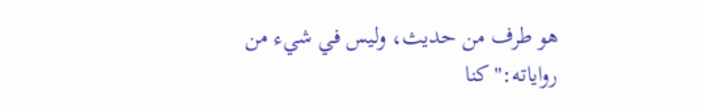هو طرف من حديث، وليس في شيء من رواياته:"كنا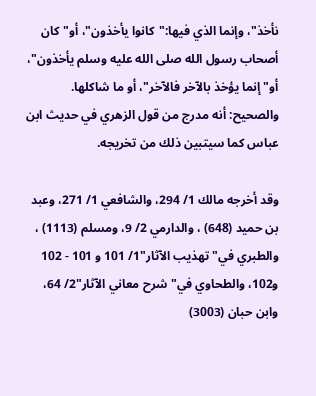نأخذ"، وإنما الذي فيها:"كانوا يأخذون"، أو"كان أصحاب رسول الله صلى الله عليه وسلم يأخذون"، أو"إنما يؤخذ بالآخر فالآخر"، أو ما شاكلها. والصحيح: أنه مدرج من قول الزهري في حديث ابن عباس كما سيتبين ذلك من تخريجه.

وقد أخرجه مالك 1/ 294، والشافعي 1/ 271، وعبد بن حميد (648) ، والدارمي 2/ 9، ومسلم (1113) ، والطبري في"تهذيب الآثار"1/ 101 و 101 - 102 و102، والطحاوي في"شرح معاني الآثار"2/ 64، وابن حبان (3003)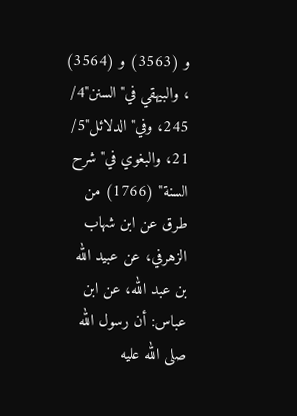و (3563) و (3564) ، والبيهقي في"السنن"4/ 245، وفي"الدلائل"5/ 21، والبغوي في"شرح السنة" (1766) من طرق عن ابن شهاب الزهرفي، عن عبيد الله بن عبد الله، عن ابن عباس: أن رسول الله صلى الله عليه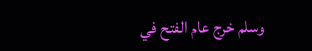وسلم خرج عام الفتح في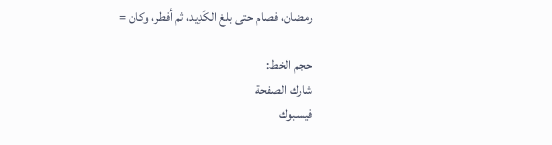رمضان، فصام حتى بلغ الكَدِيد، ثم أفطر، وكان =

حجم الخط:
شارك الصفحة
فيسبوك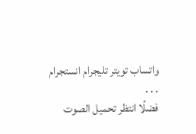واتساب تويتر تليجرام انستجرام
. . .
فضلًا انتظر تحميل الصوت